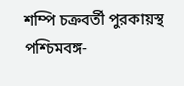শম্পি চক্রবর্তী পুরকায়স্থ
পশ্চিমবঙ্গ-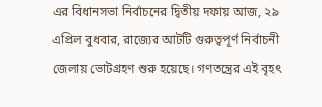এর বিধানসভা নির্বাচনের দ্বিতীয় দফায় আজ, ২৯ এপ্রিল বুধবার, রাজ্যের আটটি গুরুত্বপূর্ণ নির্বাচনী জেলায় ভোটগ্রহণ শুরু হয়েছে। গণতন্ত্রের এই বৃহৎ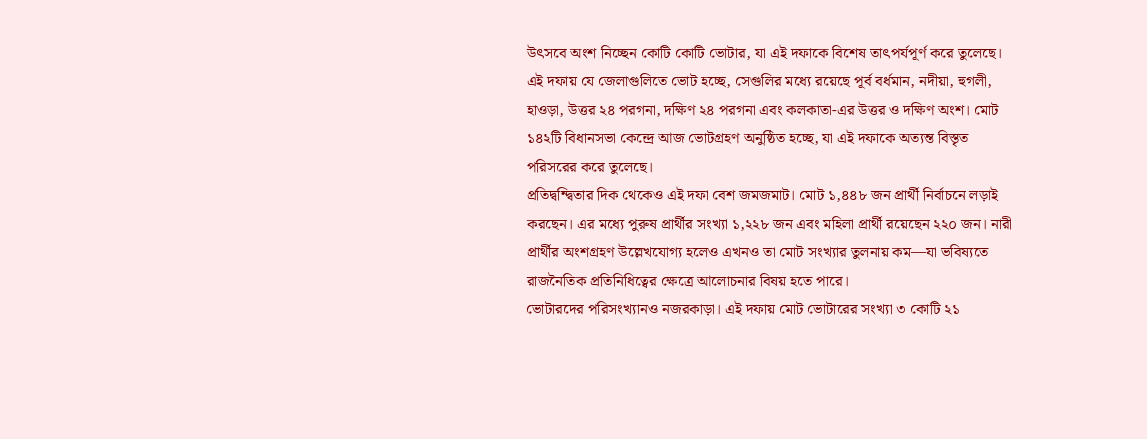উৎসবে অংশ নিচ্ছেন কোটি কোটি ভোটার, যা এই দফাকে বিশেষ তাৎপর্যপূর্ণ করে তুলেছে।
এই দফায় যে জেলাগুলিতে ভোট হচ্ছে, সেগুলির মধ্যে রয়েছে পূর্ব বর্ধমান, নদীয়া, হুগলী, হাওড়া, উত্তর ২৪ পরগনা, দক্ষিণ ২৪ পরগনা এবং কলকাতা-এর উত্তর ও দক্ষিণ অংশ। মোট ১৪২টি বিধানসভা কেন্দ্রে আজ ভোটগ্রহণ অনুষ্ঠিত হচ্ছে, যা এই দফাকে অত্যন্ত বিস্তৃত পরিসরের করে তুলেছে।
প্রতিদ্বন্দ্বিতার দিক থেকেও এই দফা বেশ জমজমাট। মোট ১,৪৪৮ জন প্রার্থী নির্বাচনে লড়াই করছেন। এর মধ্যে পুরুষ প্রার্থীর সংখ্যা ১,২২৮ জন এবং মহিলা প্রার্থী রয়েছেন ২২০ জন। নারী প্রার্থীর অংশগ্রহণ উল্লেখযোগ্য হলেও এখনও তা মোট সংখ্যার তুলনায় কম—যা ভবিষ্যতে রাজনৈতিক প্রতিনিধিত্বের ক্ষেত্রে আলোচনার বিষয় হতে পারে।
ভোটারদের পরিসংখ্যানও নজরকাড়া। এই দফায় মোট ভোটারের সংখ্যা ৩ কোটি ২১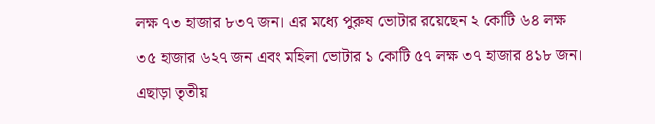লক্ষ ৭৩ হাজার ৮৩৭ জন। এর মধ্যে পুরুষ ভোটার রয়েছেন ২ কোটি ৬৪ লক্ষ ৩৫ হাজার ৬২৭ জন এবং মহিলা ভোটার ১ কোটি ৫৭ লক্ষ ৩৭ হাজার ৪১৮ জন। এছাড়া তৃতীয়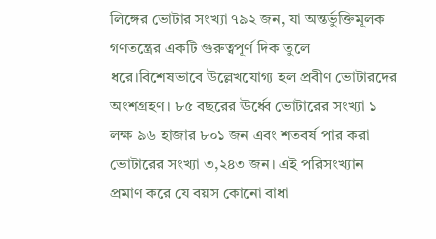লিঙ্গের ভোটার সংখ্যা ৭৯২ জন, যা অন্তর্ভুক্তিমূলক গণতন্ত্রের একটি গুরুত্বপূর্ণ দিক তুলে ধরে।বিশেষভাবে উল্লেখযোগ্য হল প্রবীণ ভোটারদের অংশগ্রহণ। ৮৫ বছরের ঊর্ধ্বে ভোটারের সংখ্যা ১ লক্ষ ৯৬ হাজার ৮০১ জন এবং শতবর্ষ পার করা ভোটারের সংখ্যা ৩,২৪৩ জন। এই পরিসংখ্যান প্রমাণ করে যে বয়স কোনো বাধা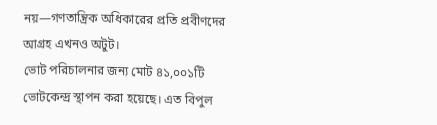নয়—গণতান্ত্রিক অধিকারের প্রতি প্রবীণদের আগ্রহ এখনও অটুট।
ভোট পরিচালনার জন্য মোট ৪১,০০১টি ভোটকেন্দ্র স্থাপন করা হয়েছে। এত বিপুল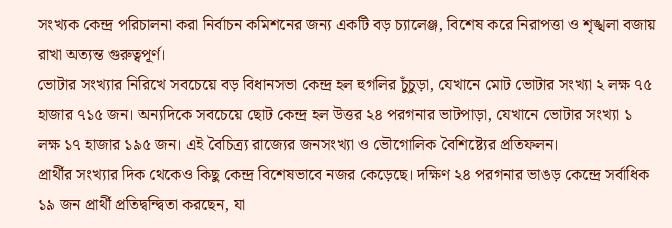সংখ্যক কেন্দ্র পরিচালনা করা নির্বাচন কমিশনের জন্য একটি বড় চ্যালেঞ্জ, বিশেষ করে নিরাপত্তা ও শৃঙ্খলা বজায় রাখা অত্যন্ত গুরুত্বপূর্ণ।
ভোটার সংখ্যার নিরিখে সবচেয়ে বড় বিধানসভা কেন্দ্র হল হুগলির চুঁচুড়া, যেখানে মোট ভোটার সংখ্যা ২ লক্ষ ৭৫ হাজার ৭১৫ জন। অন্যদিকে সবচেয়ে ছোট কেন্দ্র হল উত্তর ২৪ পরগনার ভাটপাড়া, যেখানে ভোটার সংখ্যা ১ লক্ষ ১৭ হাজার ১৯৫ জন। এই বৈচিত্র্য রাজ্যের জনসংখ্যা ও ভৌগোলিক বৈশিষ্ট্যের প্রতিফলন।
প্রার্থীর সংখ্যার দিক থেকেও কিছু কেন্দ্র বিশেষভাবে নজর কেড়েছে। দক্ষিণ ২৪ পরগনার ভাঙড় কেন্দ্রে সর্বাধিক ১৯ জন প্রার্থী প্রতিদ্বন্দ্বিতা করছেন, যা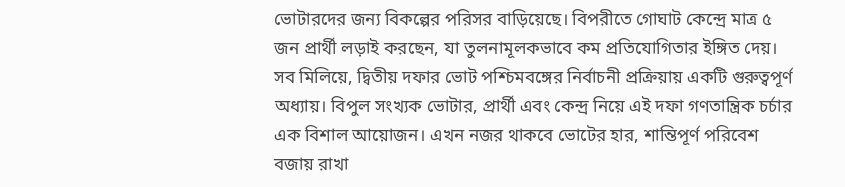ভোটারদের জন্য বিকল্পের পরিসর বাড়িয়েছে। বিপরীতে গোঘাট কেন্দ্রে মাত্র ৫ জন প্রার্থী লড়াই করছেন, যা তুলনামূলকভাবে কম প্রতিযোগিতার ইঙ্গিত দেয়।
সব মিলিয়ে, দ্বিতীয় দফার ভোট পশ্চিমবঙ্গের নির্বাচনী প্রক্রিয়ায় একটি গুরুত্বপূর্ণ অধ্যায়। বিপুল সংখ্যক ভোটার, প্রার্থী এবং কেন্দ্র নিয়ে এই দফা গণতান্ত্রিক চর্চার এক বিশাল আয়োজন। এখন নজর থাকবে ভোটের হার, শান্তিপূর্ণ পরিবেশ বজায় রাখা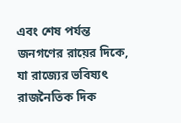এবং শেষ পর্যন্ত জনগণের রায়ের দিকে, যা রাজ্যের ভবিষ্যৎ রাজনৈতিক দিক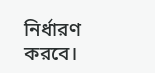নির্ধারণ করবে।